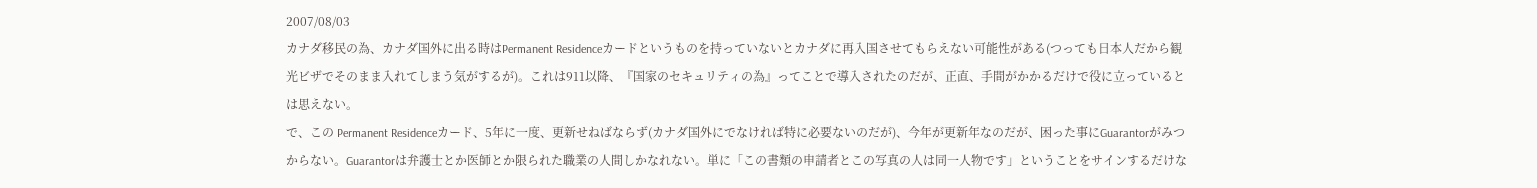2007/08/03
カナダ移民の為、カナダ国外に出る時はPermanent Residenceカードというものを持っていないとカナダに再入国させてもらえない可能性がある(つっても日本人だから観光ビザでそのまま入れてしまう気がするが)。これは911以降、『国家のセキュリティの為』ってことで導入されたのだが、正直、手間がかかるだけで役に立っているとは思えない。
で、この Permanent Residenceカード、5年に一度、更新せねばならず(カナダ国外にでなければ特に必要ないのだが)、今年が更新年なのだが、困った事にGuarantorがみつからない。Guarantorは弁護士とか医師とか限られた職業の人間しかなれない。単に「この書類の申請者とこの写真の人は同一人物です」ということをサインするだけな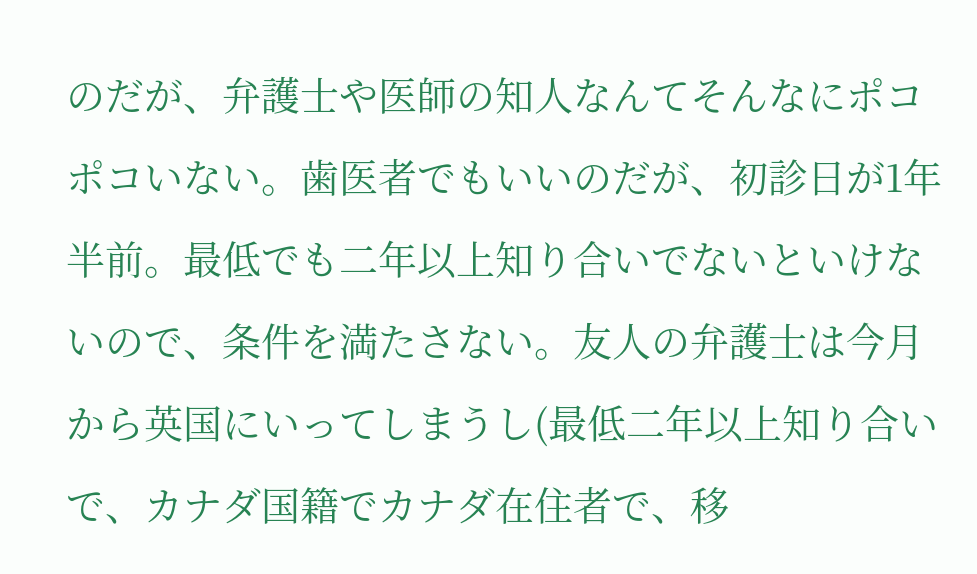のだが、弁護士や医師の知人なんてそんなにポコポコいない。歯医者でもいいのだが、初診日が1年半前。最低でも二年以上知り合いでないといけないので、条件を満たさない。友人の弁護士は今月から英国にいってしまうし(最低二年以上知り合いで、カナダ国籍でカナダ在住者で、移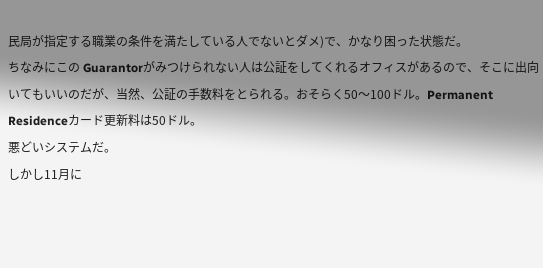民局が指定する職業の条件を満たしている人でないとダメ)で、かなり困った状態だ。
ちなみにこの Guarantorがみつけられない人は公証をしてくれるオフィスがあるので、そこに出向いてもいいのだが、当然、公証の手数料をとられる。おそらく50〜100ドル。Permanent Residenceカード更新料は50ドル。
悪どいシステムだ。
しかし11月に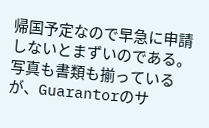帰国予定なので早急に申請しないとまずいのである。写真も書類も揃っているが、Guarantorのサ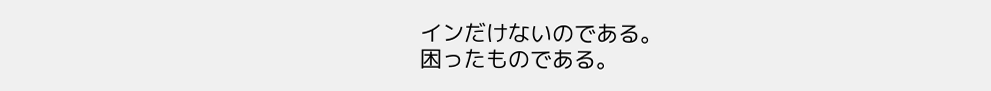インだけないのである。
困ったものである。